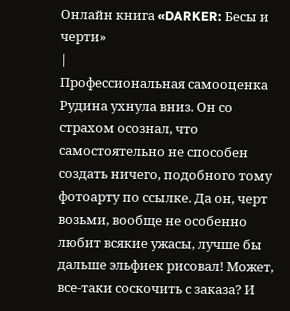Онлайн книга «DARKER: Бесы и черти»
|
Профессиональная самооценка Рудина ухнула вниз. Он со страхом осознал, что самостоятельно не способен создать ничего, подобного тому фотоарту по ссылке. Да он, черт возьми, вообще не особенно любит всякие ужасы, лучше бы дальше эльфиек рисовал! Может, все-таки соскочить с заказа? И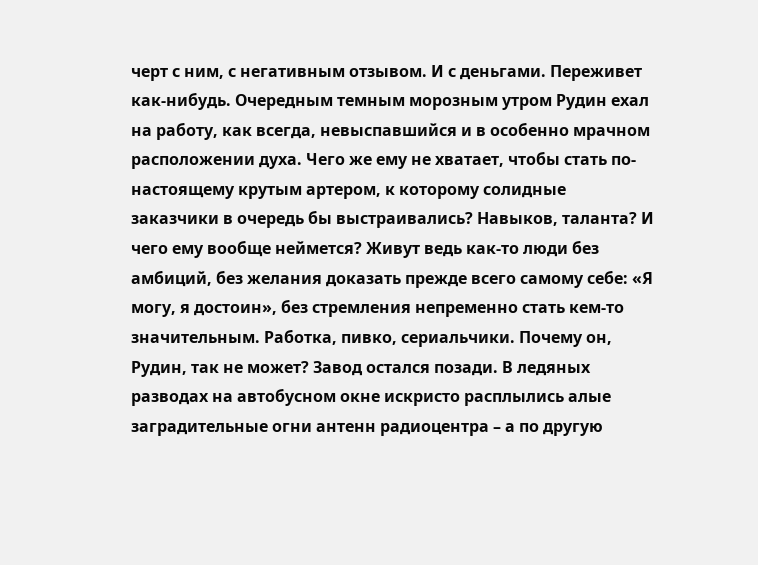черт с ним, с негативным отзывом. И с деньгами. Переживет как-нибудь. Очередным темным морозным утром Рудин ехал на работу, как всегда, невыспавшийся и в особенно мрачном расположении духа. Чего же ему не хватает, чтобы стать по-настоящему крутым артером, к которому солидные заказчики в очередь бы выстраивались? Навыков, таланта? И чего ему вообще неймется? Живут ведь как-то люди без амбиций, без желания доказать прежде всего самому себе: «Я могу, я достоин», без стремления непременно стать кем-то значительным. Работка, пивко, сериальчики. Почему он, Рудин, так не может? Завод остался позади. В ледяных разводах на автобусном окне искристо расплылись алые заградительные огни антенн радиоцентра – а по другую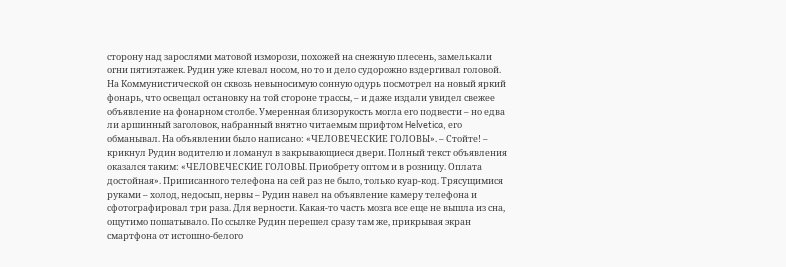сторону над зарослями матовой изморози, похожей на снежную плесень, замелькали огни пятиэтажек. Рудин уже клевал носом, но то и дело судорожно вздергивал головой. На Коммунистической он сквозь невыносимую сонную одурь посмотрел на новый яркий фонарь, что освещал остановку на той стороне трассы, – и даже издали увидел свежее объявление на фонарном столбе. Умеренная близорукость могла его подвести – но едва ли аршинный заголовок, набранный внятно читаемым шрифтом Helvetica, его обманывал. На объявлении было написано: «ЧЕЛОВЕЧЕСКИЕ ГОЛОВЫ». – Стойте! – крикнул Рудин водителю и ломанул в закрывающиеся двери. Полный текст объявления оказался таким: «ЧЕЛОВЕЧЕСКИЕ ГОЛОВЫ. Приобрету оптом и в розницу. Оплата достойная». Приписанного телефона на сей раз не было, только куар-код. Трясущимися руками – холод, недосып, нервы – Рудин навел на объявление камеру телефона и сфотографировал три раза. Для верности. Какая-то часть мозга все еще не вышла из сна, ощутимо пошатывало. По ссылке Рудин перешел сразу там же, прикрывая экран смартфона от истошно-белого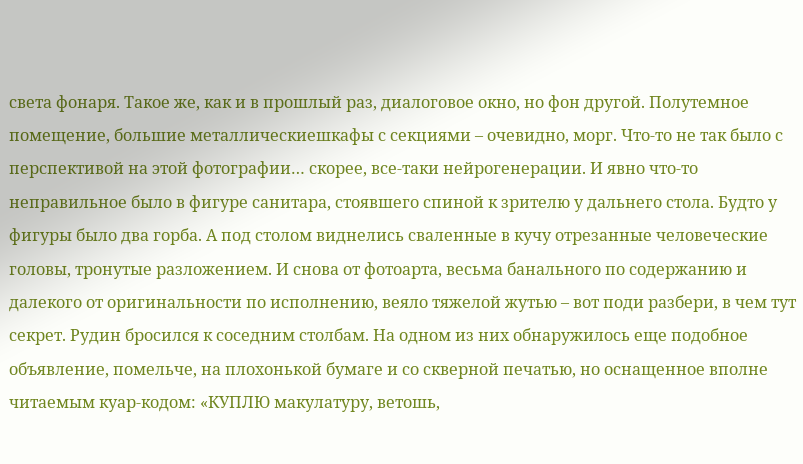света фонаря. Такое же, как и в прошлый раз, диалоговое окно, но фон другой. Полутемное помещение, большие металлическиешкафы с секциями – очевидно, морг. Что-то не так было с перспективой на этой фотографии… скорее, все-таки нейрогенерации. И явно что-то неправильное было в фигуре санитара, стоявшего спиной к зрителю у дальнего стола. Будто у фигуры было два горба. А под столом виднелись сваленные в кучу отрезанные человеческие головы, тронутые разложением. И снова от фотоарта, весьма банального по содержанию и далекого от оригинальности по исполнению, веяло тяжелой жутью – вот поди разбери, в чем тут секрет. Рудин бросился к соседним столбам. На одном из них обнаружилось еще подобное объявление, помельче, на плохонькой бумаге и со скверной печатью, но оснащенное вполне читаемым куар-кодом: «КУПЛЮ макулатуру, ветошь,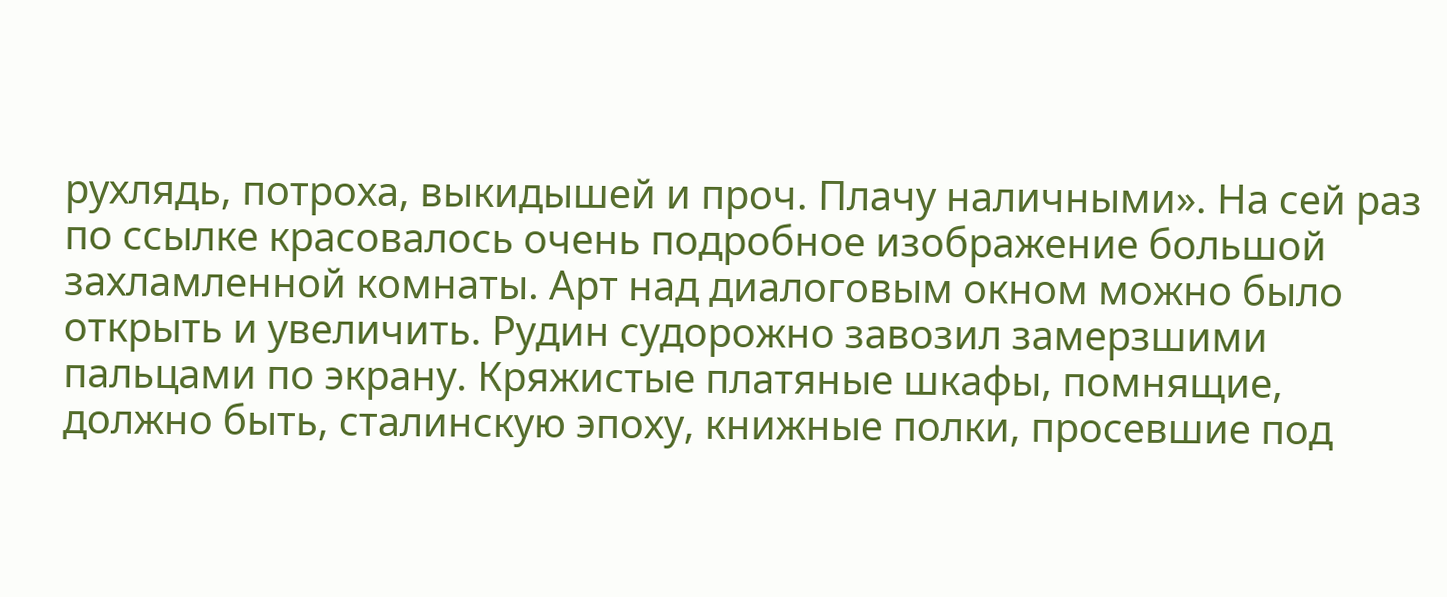рухлядь, потроха, выкидышей и проч. Плачу наличными». На сей раз по ссылке красовалось очень подробное изображение большой захламленной комнаты. Арт над диалоговым окном можно было открыть и увеличить. Рудин судорожно завозил замерзшими пальцами по экрану. Кряжистые платяные шкафы, помнящие, должно быть, сталинскую эпоху, книжные полки, просевшие под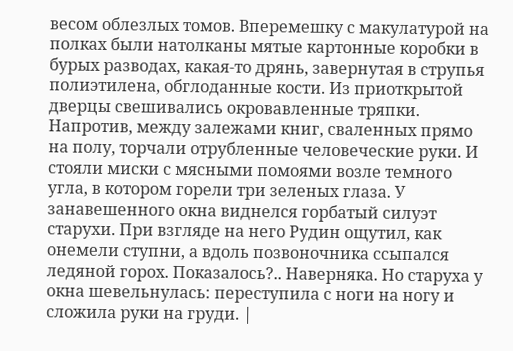весом облезлых томов. Вперемешку с макулатурой на полках были натолканы мятые картонные коробки в бурых разводах, какая-то дрянь, завернутая в струпья полиэтилена, обглоданные кости. Из приоткрытой дверцы свешивались окровавленные тряпки. Напротив, между залежами книг, сваленных прямо на полу, торчали отрубленные человеческие руки. И стояли миски с мясными помоями возле темного угла, в котором горели три зеленых глаза. У занавешенного окна виднелся горбатый силуэт старухи. При взгляде на него Рудин ощутил, как онемели ступни, а вдоль позвоночника ссыпался ледяной горох. Показалось?.. Наверняка. Но старуха у окна шевельнулась: переступила с ноги на ногу и сложила руки на груди. |